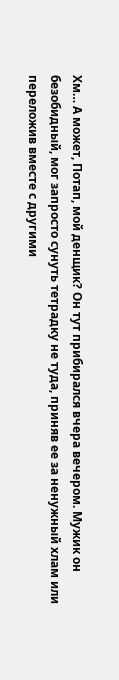Хм… А может, Потап, мой денщик? Он тут прибирался вчера вечером. Мужик он безобидный, мог запросто сунуть тетрадку не туда, приняв ее за ненужный хлам или переложив вместе с другими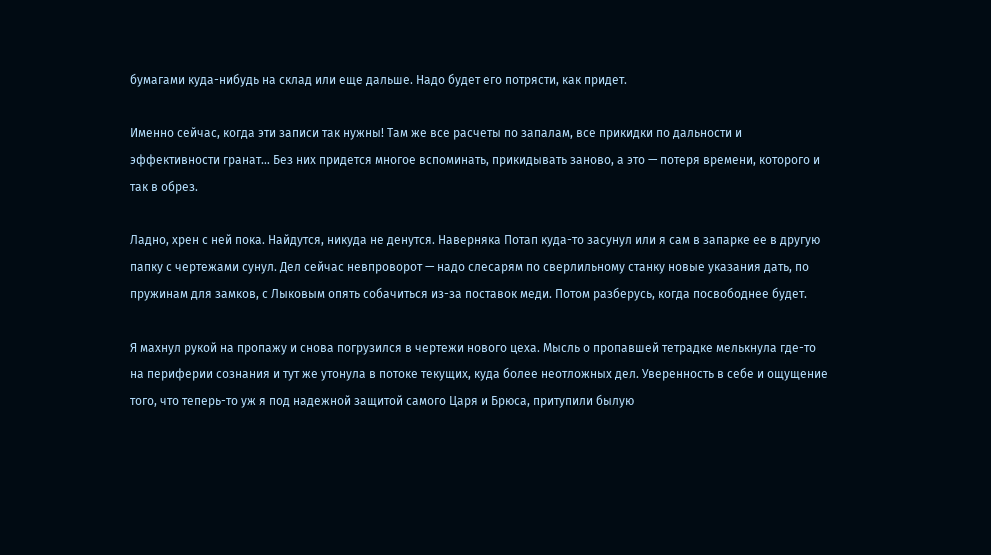бумагами куда-нибудь на склад или еще дальше. Надо будет его потрясти, как придет.

Именно сейчас, когда эти записи так нужны! Там же все расчеты по запалам, все прикидки по дальности и эффективности гранат… Без них придется многое вспоминать, прикидывать заново, а это — потеря времени, которого и так в обрез.

Ладно, хрен с ней пока. Найдутся, никуда не денутся. Наверняка Потап куда-то засунул или я сам в запарке ее в другую папку с чертежами сунул. Дел сейчас невпроворот — надо слесарям по сверлильному станку новые указания дать, по пружинам для замков, с Лыковым опять собачиться из-за поставок меди. Потом разберусь, когда посвободнее будет.

Я махнул рукой на пропажу и снова погрузился в чертежи нового цеха. Мысль о пропавшей тетрадке мелькнула где-то на периферии сознания и тут же утонула в потоке текущих, куда более неотложных дел. Уверенность в себе и ощущение того, что теперь-то уж я под надежной защитой самого Царя и Брюса, притупили былую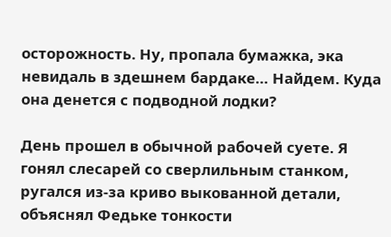осторожность. Ну, пропала бумажка, эка невидаль в здешнем бардаке… Найдем. Куда она денется с подводной лодки?

День прошел в обычной рабочей суете. Я гонял слесарей со сверлильным станком, ругался из-за криво выкованной детали, объяснял Федьке тонкости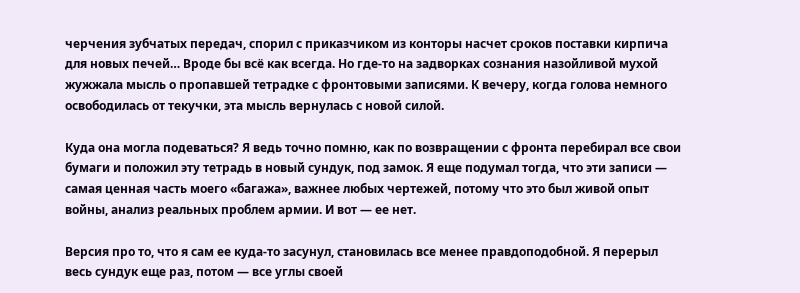черчения зубчатых передач, спорил с приказчиком из конторы насчет сроков поставки кирпича для новых печей… Вроде бы всё как всегда. Но где-то на задворках сознания назойливой мухой жужжала мысль о пропавшей тетрадке с фронтовыми записями. К вечеру, когда голова немного освободилась от текучки, эта мысль вернулась с новой силой.

Куда она могла подеваться? Я ведь точно помню, как по возвращении с фронта перебирал все свои бумаги и положил эту тетрадь в новый сундук, под замок. Я еще подумал тогда, что эти записи — самая ценная часть моего «багажа», важнее любых чертежей, потому что это был живой опыт войны, анализ реальных проблем армии. И вот — ее нет.

Версия про то, что я сам ее куда-то засунул, становилась все менее правдоподобной. Я перерыл весь сундук еще раз, потом — все углы своей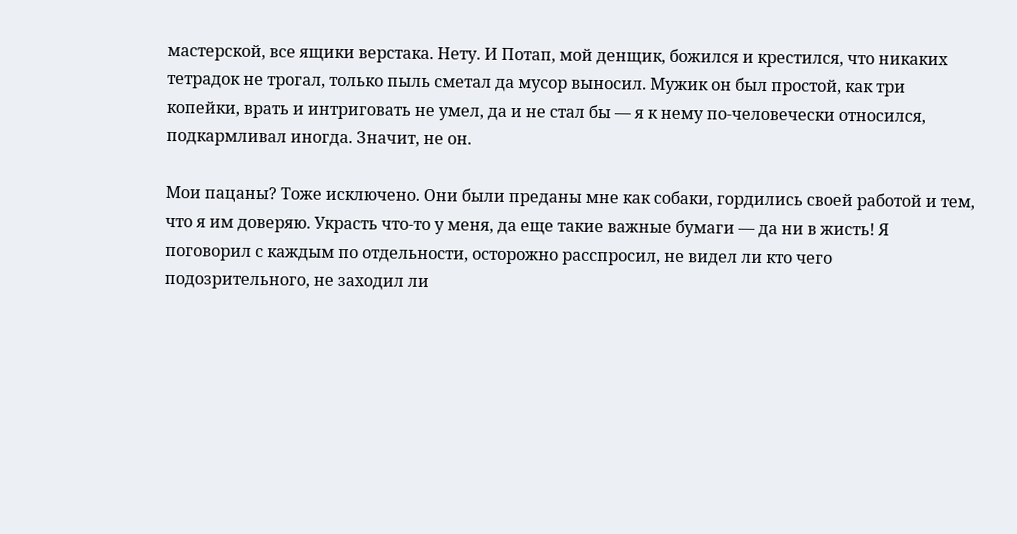мастерской, все ящики верстака. Нету. И Потап, мой денщик, божился и крестился, что никаких тетрадок не трогал, только пыль сметал да мусор выносил. Мужик он был простой, как три копейки, врать и интриговать не умел, да и не стал бы — я к нему по-человечески относился, подкармливал иногда. Значит, не он.

Мои пацаны? Тоже исключено. Они были преданы мне как собаки, гордились своей работой и тем, что я им доверяю. Украсть что-то у меня, да еще такие важные бумаги — да ни в жисть! Я поговорил с каждым по отдельности, осторожно расспросил, не видел ли кто чего подозрительного, не заходил ли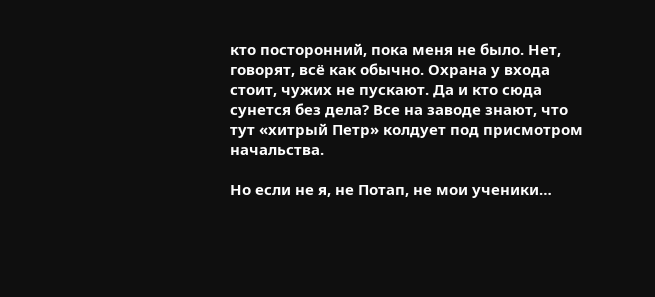кто посторонний, пока меня не было. Нет, говорят, всё как обычно. Охрана у входа стоит, чужих не пускают. Да и кто сюда сунется без дела? Все на заводе знают, что тут «хитрый Петр» колдует под присмотром начальства.

Но если не я, не Потап, не мои ученики…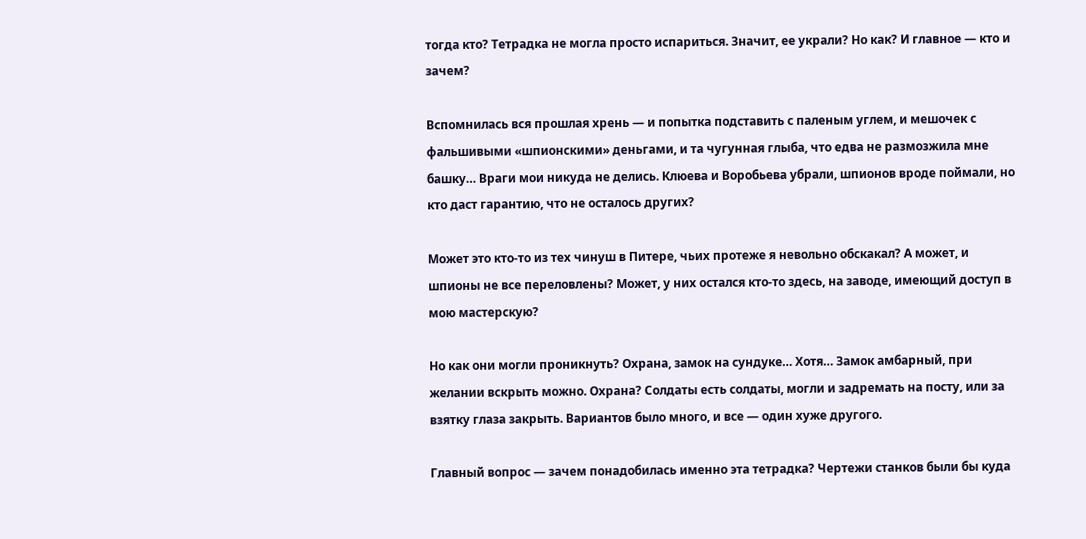тогда кто? Тетрадка не могла просто испариться. Значит, ее украли? Но как? И главное — кто и зачем?

Вспомнилась вся прошлая хрень — и попытка подставить с паленым углем, и мешочек с фальшивыми «шпионскими» деньгами, и та чугунная глыба, что едва не размозжила мне башку… Враги мои никуда не делись. Клюева и Воробьева убрали, шпионов вроде поймали, но кто даст гарантию, что не осталось других?

Может это кто-то из тех чинуш в Питере, чьих протеже я невольно обскакал? А может, и шпионы не все переловлены? Может, у них остался кто-то здесь, на заводе, имеющий доступ в мою мастерскую?

Но как они могли проникнуть? Охрана, замок на сундуке… Хотя… Замок амбарный, при желании вскрыть можно. Охрана? Солдаты есть солдаты, могли и задремать на посту, или за взятку глаза закрыть. Вариантов было много, и все — один хуже другого.

Главный вопрос — зачем понадобилась именно эта тетрадка? Чертежи станков были бы куда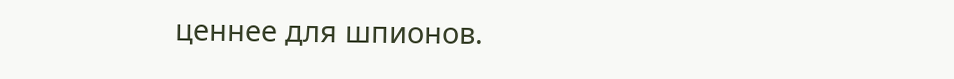ценнее для шпионов.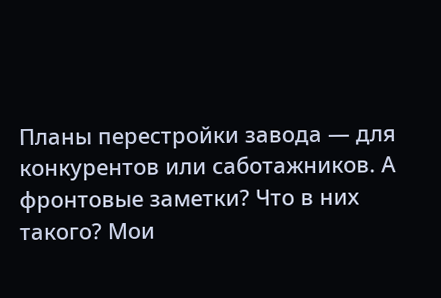Планы перестройки завода — для конкурентов или саботажников. А фронтовые заметки? Что в них такого? Мои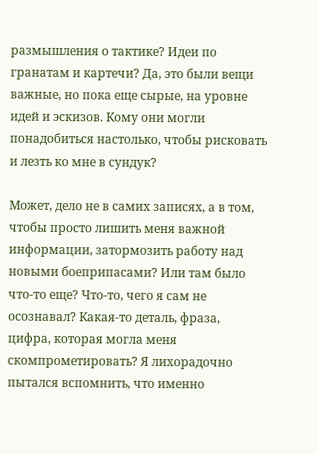размышления о тактике? Идеи по гранатам и картечи? Да, это были вещи важные, но пока еще сырые, на уровне идей и эскизов. Кому они могли понадобиться настолько, чтобы рисковать и лезть ко мне в сундук?

Может, дело не в самих записях, а в том, чтобы просто лишить меня важной информации, затормозить работу над новыми боеприпасами? Или там было что-то еще? Что-то, чего я сам не осознавал? Какая-то деталь, фраза, цифра, которая могла меня скомпрометировать? Я лихорадочно пытался вспомнить, что именно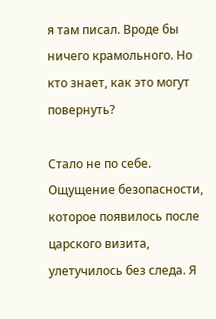я там писал. Вроде бы ничего крамольного. Но кто знает, как это могут повернуть?

Стало не по себе. Ощущение безопасности, которое появилось после царского визита, улетучилось без следа. Я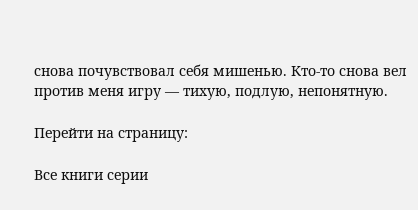снова почувствовал себя мишенью. Кто-то снова вел против меня игру — тихую, подлую, непонятную.

Перейти на страницу:

Все книги серии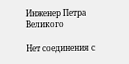Инженер Петра Великого

Нет соединения с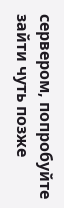сервером, попробуйте зайти чуть позже